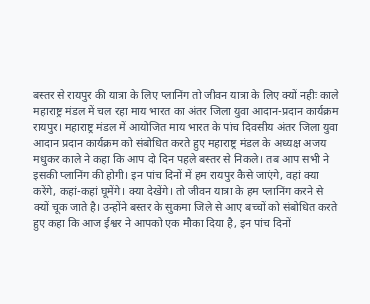बस्तर से रायपुर की यात्रा के लिए प्लानिंग तो जीवन यात्रा के लिए क्यों नहीः काले
महाराष्ट्र मंडल में चल रहा माय भारत का अंतर जिला युवा आदान-प्रदान कार्यक्रम
रायपुर। महाराष्ट्र मंडल में आयोजित माय भारत के पांच दिवसीय अंतर जिला युवा आदान प्रदान कार्यक्रम को संबोधित करते हुए महाराष्ट्र मंडल के अध्यक्ष अजय मधुकर काले ने कहा कि आप दो दिन पहले बस्तर से निकले। तब आप सभी ने इसकी प्लानिंग की होगी। इन पांच दिनों में हम रायपुर कैसे जाएंगे, वहां क्या करेंगे, कहां-कहां घूमेंगे। क्या देखेंगे। तो जीवन यात्रा के हम प्लानिंग करने से क्यों चूक जाते है। उन्होंने बस्तर के सुकमा जिले से आए बच्चों को संबोधित करते हुए कहा कि आज ईश्वर ने आपको एक मौका दिया है, इन पांच दिनों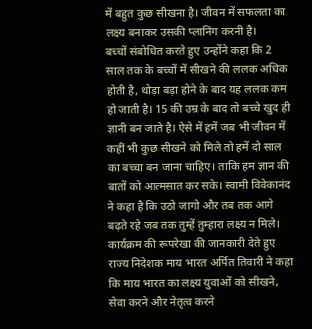में बहुत कुछ सीखना है। जीवन में सफलता का लक्ष्य बनाकर उसकी प्लानिंग करनी है।
बच्चों संबोधित करते हुए उन्होंने कहा कि 2 साल तक के बच्चों में सीखने की ललक अधिक होती है, थोड़ा बड़ा होने के बाद यह ललक कम हो जाती है। 15 की उम्र के बाद तो बच्चे खुद ही ज्ञानी बन जाते है। ऐसे में हमें जब भी जीवन में कहीं भी कुछ सीखने को मिले तो हमें दो साल का बच्चा बन जाना चाहिए। ताकि हम ज्ञान की बातों को आत्मसात कर सके। स्वामी विवेकानंद ने कहा है कि उठो जागो और तब तक आगे बढ़ते रहे जब तक तुम्हें तुम्हारा लक्ष्य न मिले।
कार्यक्रम की रूपरेखा की जानकारी देते हुए राज्य निदेशक माय भारत अर्पित तिवारी ने कहा कि माय भारत का लक्ष्य युवाओं को सीखने, सेवा करने और नेतृत्व करने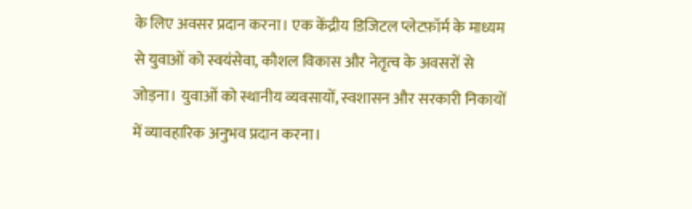के लिए अवसर प्रदान करना। एक केंद्रीय डिजिटल प्लेटफ़ॉर्म के माध्यम से युवाओं को स्वयंसेवा, कौशल विकास और नेतृत्व के अवसरों से जोड़ना। युवाओं को स्थानीय व्यवसायों, स्वशासन और सरकारी निकायों में व्यावहारिक अनुभव प्रदान करना।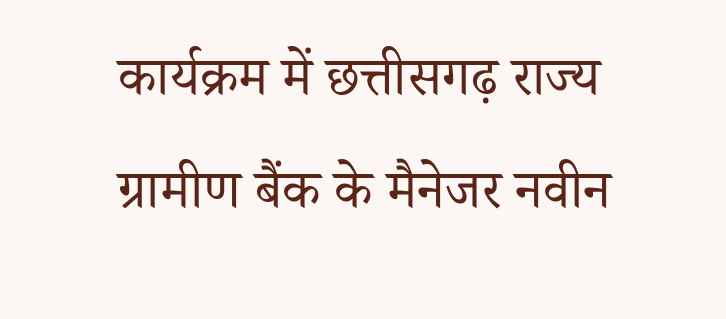कार्यक्रम में छत्तीसगढ़ राज्य ग्रामीण बैंक के मैनेजर नवीन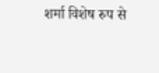शर्मा विशेष रुप से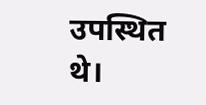उपस्थित थे।